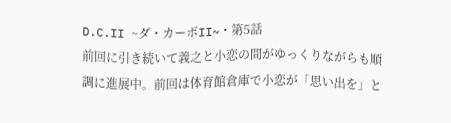D.C.II ~ダ・カーポII~・第5話
前回に引き続いて義之と小恋の間がゆっくりながらも順調に進展中。前回は体育館倉庫で小恋が「思い出を」と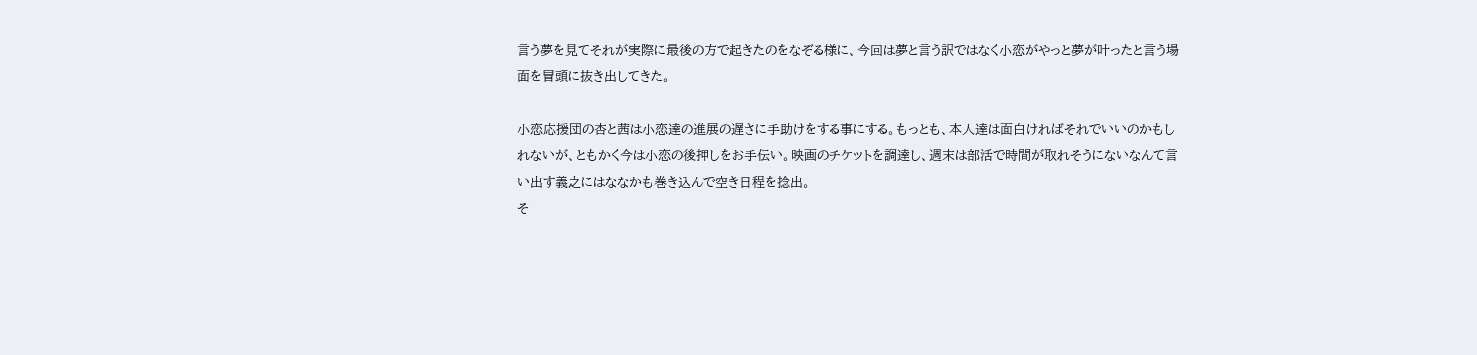言う夢を見てそれが実際に最後の方で起きたのをなぞる様に、今回は夢と言う訳ではなく小恋がやっと夢が叶ったと言う場面を冒頭に抜き出してきた。

小恋応援団の杏と茜は小恋達の進展の遅さに手助けをする事にする。もっとも、本人達は面白ければそれでいいのかもしれないが、ともかく今は小恋の後押しをお手伝い。映画のチケットを調達し、週末は部活で時間が取れそうにないなんて言い出す義之にはななかも巻き込んで空き日程を捻出。
そ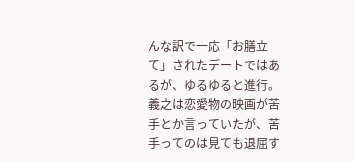んな訳で一応「お膳立て」されたデートではあるが、ゆるゆると進行。義之は恋愛物の映画が苦手とか言っていたが、苦手ってのは見ても退屈す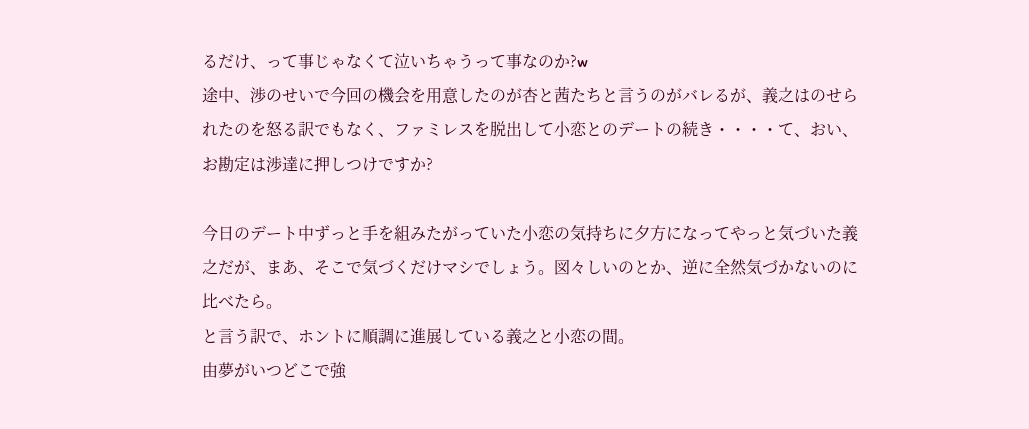るだけ、って事じゃなくて泣いちゃうって事なのか?w
途中、渉のせいで今回の機会を用意したのが杏と茜たちと言うのがバレるが、義之はのせられたのを怒る訳でもなく、ファミレスを脱出して小恋とのデートの続き・・・・て、おい、お勘定は渉達に押しつけですか?

今日のデート中ずっと手を組みたがっていた小恋の気持ちに夕方になってやっと気づいた義之だが、まあ、そこで気づくだけマシでしょう。図々しいのとか、逆に全然気づかないのに比べたら。
と言う訳で、ホントに順調に進展している義之と小恋の間。
由夢がいつどこで強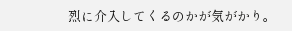烈に介入してくるのかが気がかり。